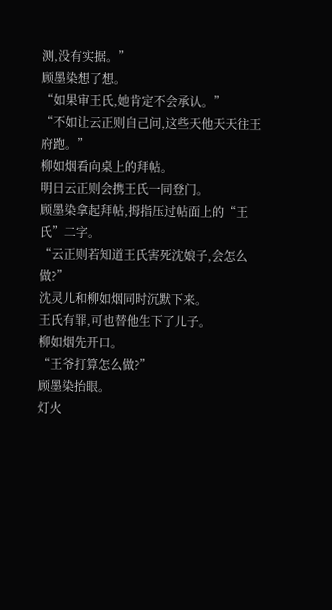测,没有实据。”
顾墨染想了想。
“如果审王氏,她肯定不会承认。”
“不如让云正则自己问,这些天他天天往王府跑。”
柳如烟看向桌上的拜帖。
明日云正则会携王氏一同登门。
顾墨染拿起拜帖,拇指压过帖面上的“王氏”二字。
“云正则若知道王氏害死沈娘子,会怎么做?”
沈灵儿和柳如烟同时沉默下来。
王氏有罪,可也替他生下了儿子。
柳如烟先开口。
“王爷打算怎么做?”
顾墨染抬眼。
灯火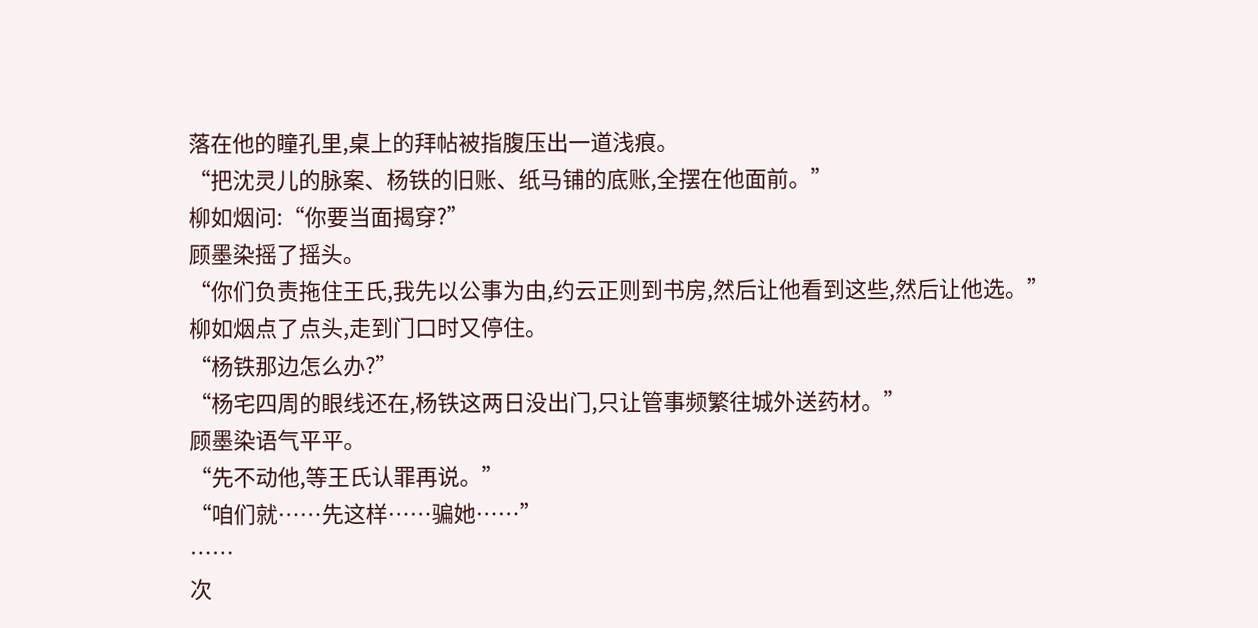落在他的瞳孔里,桌上的拜帖被指腹压出一道浅痕。
“把沈灵儿的脉案、杨铁的旧账、纸马铺的底账,全摆在他面前。”
柳如烟问:“你要当面揭穿?”
顾墨染摇了摇头。
“你们负责拖住王氏,我先以公事为由,约云正则到书房,然后让他看到这些,然后让他选。”
柳如烟点了点头,走到门口时又停住。
“杨铁那边怎么办?”
“杨宅四周的眼线还在,杨铁这两日没出门,只让管事频繁往城外送药材。”
顾墨染语气平平。
“先不动他,等王氏认罪再说。”
“咱们就……先这样……骗她……”
……
次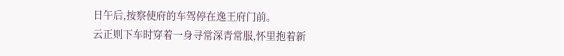日午后,按察使府的车驾停在逸王府门前。
云正则下车时穿着一身寻常深青常服,怀里抱着新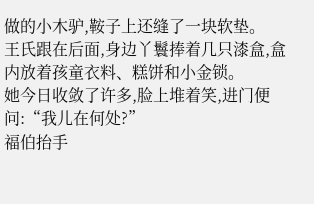做的小木驴,鞍子上还缝了一块软垫。
王氏跟在后面,身边丫鬟捧着几只漆盒,盒内放着孩童衣料、糕饼和小金锁。
她今日收敛了许多,脸上堆着笑,进门便问:“我儿在何处?”
福伯抬手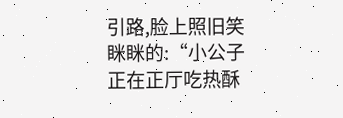引路,脸上照旧笑眯眯的:“小公子正在正厅吃热酥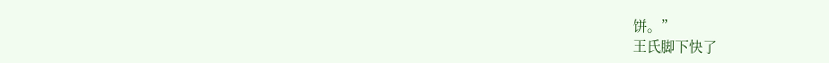饼。”
王氏脚下快了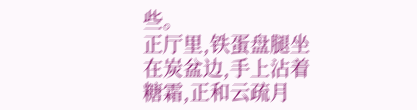些。
正厅里,铁蛋盘腿坐在炭盆边,手上沾着糖霜,正和云疏月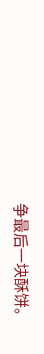争最后一块酥饼。